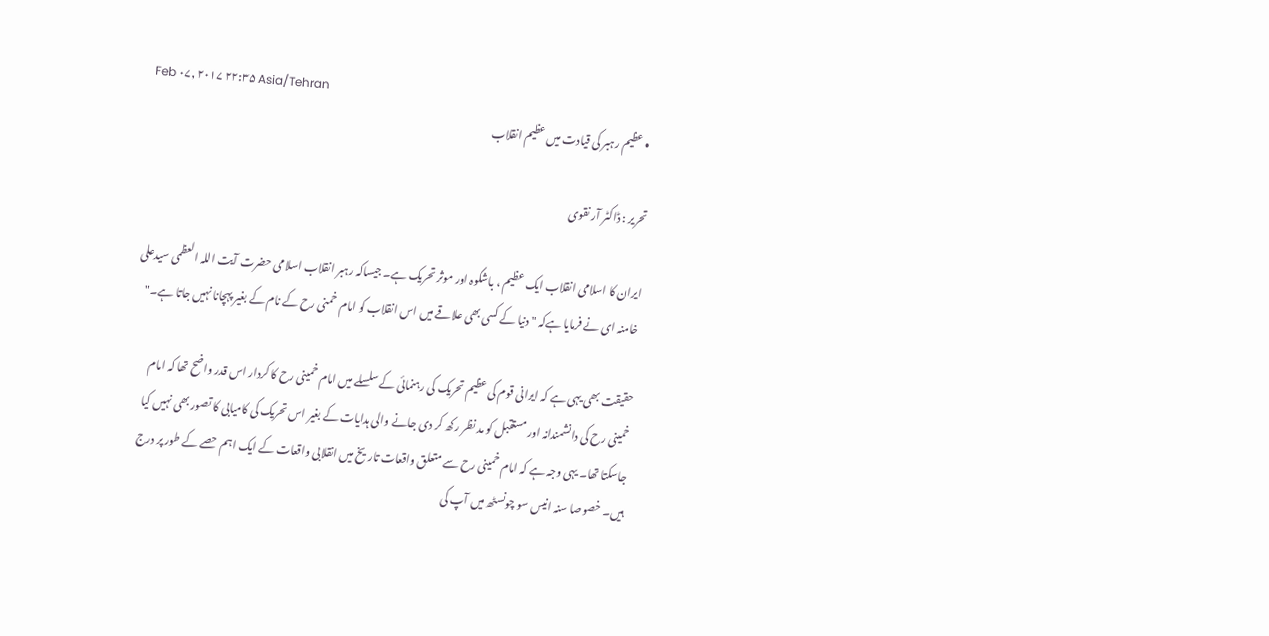Feb ۰۷, ۲۰۱۷ ۲۲:۳۵ Asia/Tehran
  • عظیم رہبر کی قیادت میں عظیم انقلاب

تحریر : ڈاکٹر آر نقوی

ایران کا اسلامی انقلاب ایک عظیم ، باشکوہ اور موثر تحریک ہے۔ جیساکہ رہبر انقلاب اسلامی حضرت آیت اللہ العظمی سیدعلی خامنہ ای نے فرمایا ہےکہ " دنیا کے کسی بھی علاقے میں اس انقلاب کو امام خمنی رح کے نام کے بغیر پہچانا نہیں جاتا ہے۔"

حقیقت بھی یہی ہے کہ ایرانی قوم کی عظیم تحریک کی رہنمائی کے سلسلے میں امام خمینی رح کا کردار اس قدر واضح تھا کہ امام خمینی رح کی دانشمندانہ اور مستقبل کو مد نظر رکھ کر دی جانے والی ہدایات کے بغیر اس تحریک کی کامیابی کا تصور بھی نہیں کیا جاسکتا تھا۔ یہی وجہ ہے کہ امام خمینی رح سے متعلق واقعات تاریخ میں انقلابی واقعات کے ایک اہم حصے کے طور پر درج ہیں۔ خصوصا سنہ انیس سو چونسٹھ میں آپ کی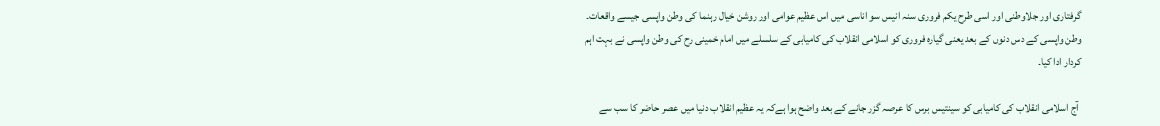گرفتاری اور جلاوطنی اور اسی طرح یکم فروری سنہ انیس سو اناسی میں اس عظیم عوامی اور روشن خیال رہنما کی وطن واپسی جیسے واقعات۔ وطن واپسی کے دس دنوں کے بعد یعنی گیارہ فروری کو اسلامی انقلاب کی کامیابی کے سلسلے میں امام خمینی رح کی وطن واپسی نے بہت اہم کردار ادا کیا۔

 آج اسلامی انقلاب کی کامیابی کو سینتیس برس کا عرصہ گزر جانے کے بعد واضح ہوا ہےکہ یہ عظیم انقلاب دنیا میں عصر حاضر کا سب سے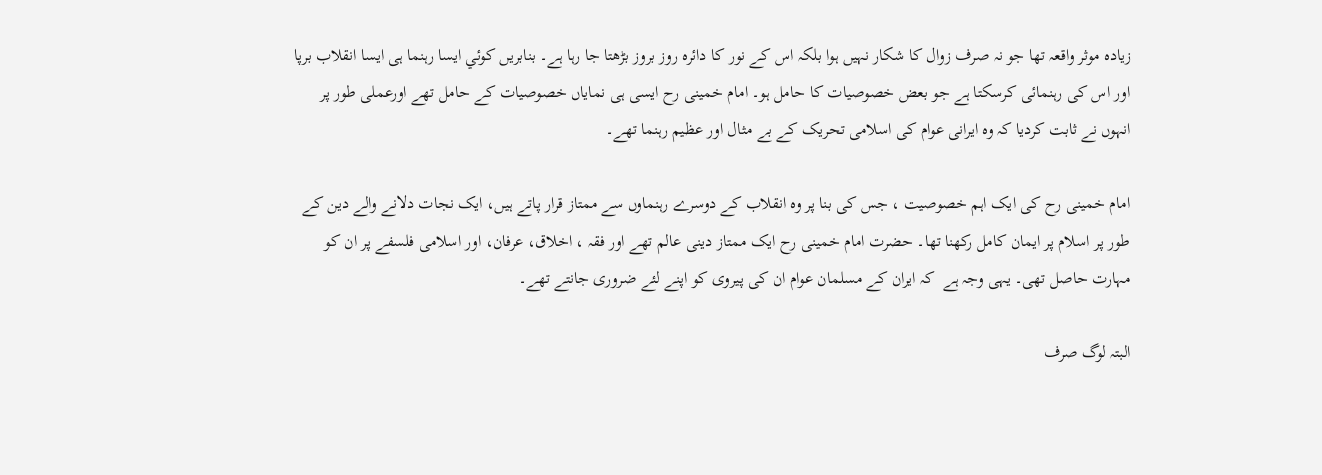زیادہ موثر واقعہ تھا جو نہ صرف زوال کا شکار نہیں ہوا بلکہ اس کے نور کا دائرہ روز بروز بڑھتا جا رہا ہے۔ بنابریں کوئي ایسا رہنما ہی ایسا انقلاب برپا اور اس کی رہنمائی کرسکتا ہے جو بعض خصوصیات کا حامل ہو۔ امام خمینی رح ایسی ہی نمایاں خصوصیات کے حامل تھے اورعملی طور پر انہوں نے ثابت کردیا کہ وہ ایرانی عوام کی اسلامی تحریک کے بے مثال اور عظیم رہنما تھے۔

امام خمینی رح کی ایک اہم خصوصیت ، جس کی بنا پر وہ انقلاب کے دوسرے رہنماوں سے ممتاز قرار پاتے ہیں، ایک نجات دلانے والے دین کے طور پر اسلام پر ایمان کامل رکھنا تھا۔ حضرت امام خمینی رح ایک ممتاز دینی عالم تھے اور فقہ ، اخلاق، عرفان، اور اسلامی فلسفے پر ان کو مہارت حاصل تھی۔ یہی وجہ ہے  کہ ایران کے مسلمان عوام ان کی پیروی کو اپنے لئے ضروری جانتے تھے۔

البتہ لوگ صرف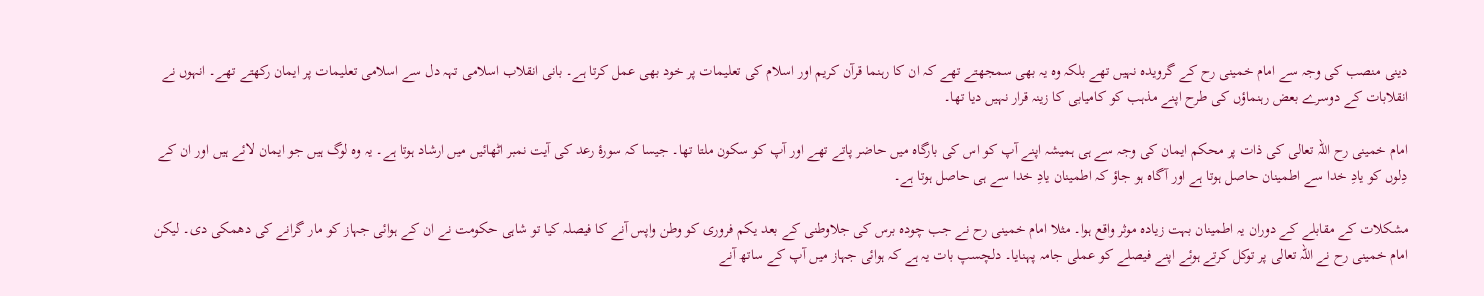دینی منصب کی وجہ سے امام خمینی رح کے گرویدہ نہیں تھے بلکہ وہ یہ بھی سمجھتے تھے کہ ان کا رہنما قرآن کریم اور اسلام کی تعلیمات پر خود بھی عمل کرتا ہے۔ بانی انقلاب اسلامی تہہ دل سے اسلامی تعلیمات پر ایمان رکھتے تھے۔ انہوں نے انقلابات کے دوسرے بعض رہنماؤں کی طرح اپنے مذہب کو کامیابی کا زینہ قرار نہیں دیا تھا۔

امام خمینی رح اللہ تعالی کی ذات پر محکم ایمان کی وجہ سے ہی ہمیشہ اپنے آپ کو اس کی بارگاہ میں حاضر پاتے تھے اور آپ کو سکون ملتا تھا۔ جیسا کہ سورۂ رعد کی آیت نمبر اٹھائیں میں ارشاد ہوتا ہے۔ یہ وہ لوگ ہیں جو ایمان لائے ہیں اور ان کے دِلوں کو یادِ خدا سے اطمینان حاصل ہوتا ہے اور آگاہ ہو جاؤ کہ اطمینان یادِ خدا سے ہی حاصل ہوتا ہے۔

مشکلات کے مقابلے کے دوران یہ اطمینان بہت زیادہ موثر واقع ہوا۔ مثلا امام خمینی رح نے جب چودہ برس کی جلاوطنی کے بعد یکم فروری کو وطن واپس آنے کا فیصلہ کیا تو شاہی حکومت نے ان کے ہوائی جہاز کو مار گرانے کی دھمکی دی۔ لیکن امام خمینی رح نے اللہ تعالی پر توکل کرتے ہوئے اپنے فیصلے کو عملی جامہ پہنایا۔ دلچسپ بات یہ ہے کہ ہوائی جہاز میں آپ کے ساتھ آنے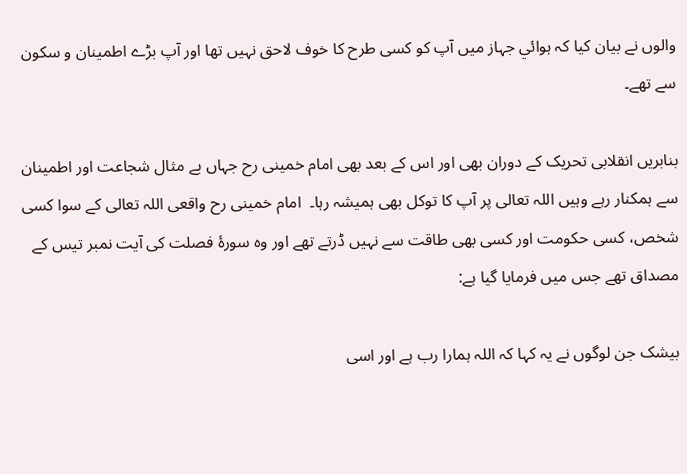والوں نے بیان کیا کہ ہوائي جہاز میں آپ کو کسی طرح کا خوف لاحق نہیں تھا اور آپ بڑے اطمینان و سکون سے تھے۔

بنابریں انقلابی تحریک کے دوران بھی اور اس کے بعد بھی امام خمینی رح جہاں بے مثال شجاعت اور اطمینان  سے ہمکنار رہے وہیں اللہ تعالی پر آپ کا توکل بھی ہمیشہ رہا۔  امام خمینی رح واقعی اللہ تعالی کے سوا کسی شخص، کسی حکومت اور کسی بھی طاقت سے نہیں ڈرتے تھے اور وہ سورۂ فصلت کی آیت نمبر تیس کے مصداق تھے جس میں فرمایا گیا ہے:

بیشک جن لوگوں نے یہ کہا کہ اللہ ہمارا رب ہے اور اسی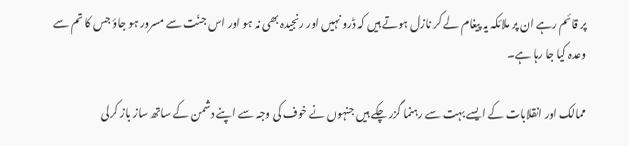پر قائم رہے ان پر ملائکہ یہ پیغام لے کر نازل ہوتے ہیں کہ ڈرو نہیں اور رنجیدہ بھی نہ ہو اور اس جنّت سے مسرور ہو جاؤ جس کا تم سے وعدہ کیا جا رہا ہے۔

ممالک اور انقلابات کے ایسے بہت سے رہنما گزر چکے ہیں جنہوں نے خوف کی وجہ سے اپنے دشمن کے ساتھ ساز باز کرلی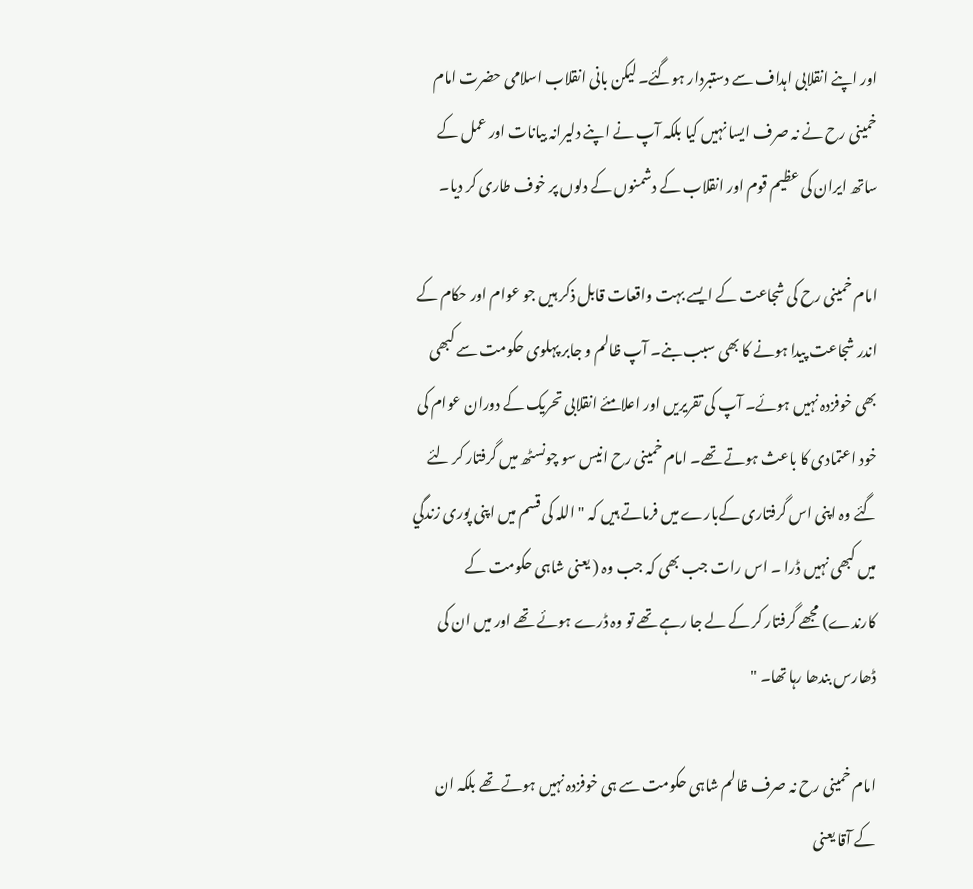اور اپنے انقلابی اہداف سے دستبردار ہوگئے۔ لیکن بانی انقلاب اسلامی حضرت امام خمینی رح نے نہ صرف ایسا نہیں کیا بلکہ آپ نے اپنے دلیرانہ بیانات اور عمل کے ساتھ ایران کی عظیم قوم اور انقلاب کے دشمنوں کے دلوں پر خوف طاری کر دیا۔

امام خمینی رح کی شجاعت کے ایسے بہت واقعات قابل ذکر ہیں جو عوام اور حکام کے اندر شجاعت پیدا ہونے کا بھی سبب بنے۔ آپ ظالم و جابر پہلوی حکومت سے کبھی بھی خوفزدہ نہیں ہوئے۔ آپ کی تقریریں اور اعلامئے انقلابی تحریک کے دوران عوام کی خود اعتمادی کا باعث ہوتے تھے۔ امام خمینی رح انیس سو چونسٹھ میں گرفتار کر لئے گئے وہ اپنی اس گرفتاری کےبارے میں فرماتے ہیں کہ " اللہ کی قسم میں اپنی پوری زندگي میں کبھی نہیں ڈرا ۔ اس رات جب بھی کہ جب وہ ( یعنی شاہی حکومت کے کارندے) مجھے گرفتار کر کے لے جا رہے تھے تو وہ ڈرے ہوئے تھے اور میں ان کی ڈھارس بندھا رہا تھا۔ "

امام خمینی رح نہ صرف ظالم شاہی حکومت سے ہی خوفزدہ نہیں ہوتے تھے بلکہ ان کے آقا یعنی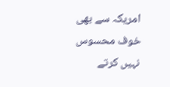امریکہ سے بھی خوف محسوس نہیں کرتے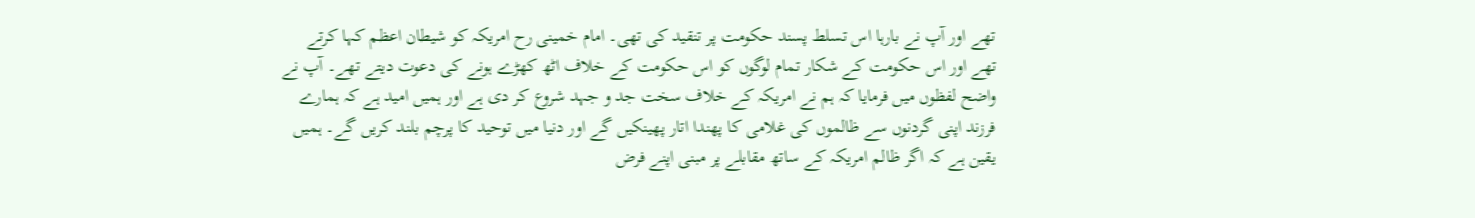تھے اور آپ نے بارہا اس تسلط پسند حکومت پر تنقید کی تھی۔ امام خمینی رح امریکہ کو شیطان اعظم کہا کرتے تھے اور اس حکومت کے شکار تمام لوگوں کو اس حکومت کے خلاف اٹھ کھڑے ہونے کی دعوت دیتے تھے۔ آپ نے واضح لفظوں میں فرمایا کہ ہم نے امریکہ کے خلاف سخت جد و جہد شروع کر دی ہے اور ہمیں امید ہے کہ ہمارے فرزند اپنی گردنوں سے ظالموں کی غلامی کا پھندا اتار پھینکیں گے اور دنیا میں توحید کا پرچم بلند کریں گے۔ ہمیں یقین ہے کہ اگر ظالم امریکہ کے ساتھ مقابلے پر مبنی اپنے فرض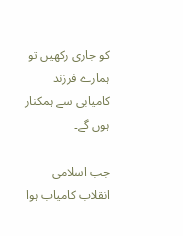کو جاری رکھیں تو ہمارے فرزند کامیابی سے ہمکنار ہوں گے۔

جب اسلامی انقلاب کامیاب ہوا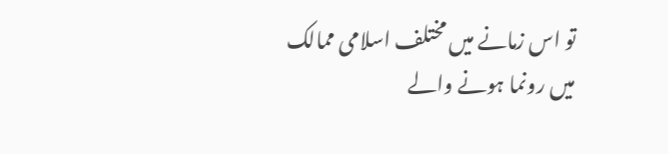تو اس زمانے میں مختلف اسلامی ممالک میں رونما ہونے والے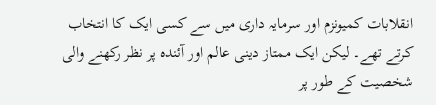انقلابات کمیونزم اور سرمایہ داری میں سے کسی ایک کا انتخاب کرتے تھے۔ لیکن ایک ممتاز دینی عالم اور آئندہ پر نظر رکھنے والی شخصیت کے طور پر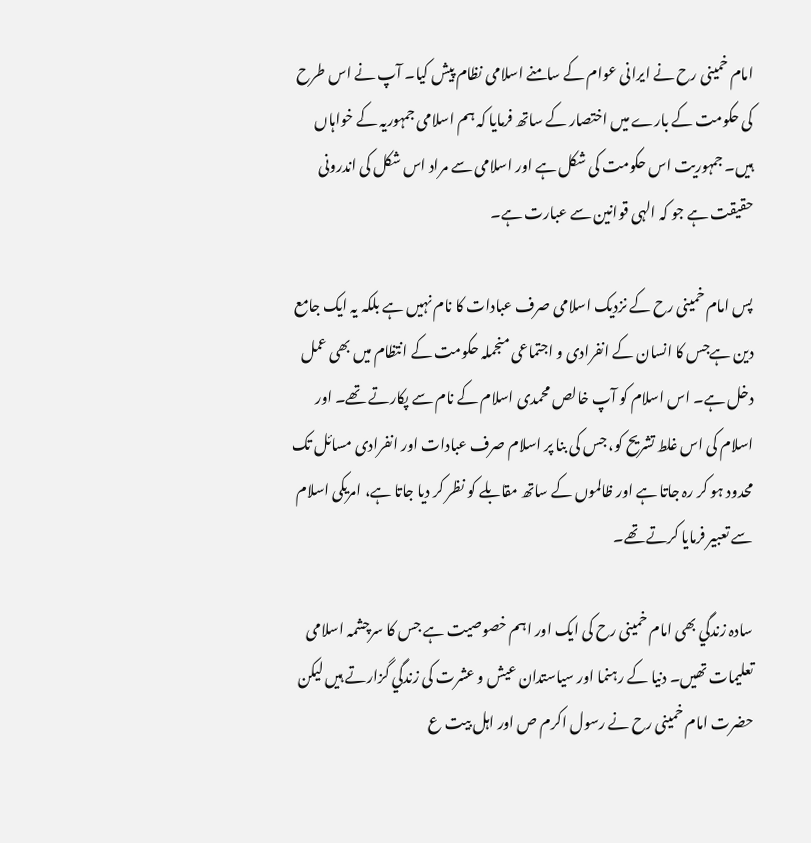امام خمینی رح نے ایرانی عوام کے سامنے اسلامی نظام پیش کیا۔ آپ نے اس طرح کی حکومت کے بارے میں اختصار کے ساتھ فرمایا کہ ہم اسلامی جمہوریہ کے خواہاں ہیں۔ جمہوریت اس حکومت کی شکل ہے اور اسلامی سے مراد اس شکل کی اندرونی حقیقت ہے جو کہ الہی قوانین سے عبارت ہے۔

پس امام خمینی رح کے نزدیک اسلامی صرف عبادات کا نام نہیں ہے بلکہ یہ ایک جامع دین ہےجس کا انسان کے انفرادی و اجتماعی منجملہ حکومت کے انتظام میں بھی عمل دخل ہے۔ اس اسلام کو آپ خالص محمدی اسلام کے نام سے پکارتے تھے۔ اور اسلام کی اس غلط تشریح کو، جس کی بنا پر اسلام صرف عبادات اور انفرادی مسائل تک محدود ہو کر رہ جاتا ہے اور ظالموں کے ساتھ مقابلے کو نظر کر دیا جاتا ہے، امریکی اسلام سے تعبیر فرمایا کرتے تھے۔

سادہ زندگي بھی امام خمینی رح کی ایک اور اہم خصوصیت ہے جس کا سرچشمہ اسلامی تعلیمات تھیں۔ دنیا کے رہنما اور سیاستدان عیش و عشرت کی زندگي گزارتے ہیں لیکن حضرت امام خمینی رح نے رسول اکرم ص اور اہل بیت ع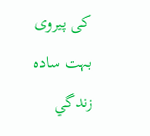کی پیروی بہت سادہ زندگي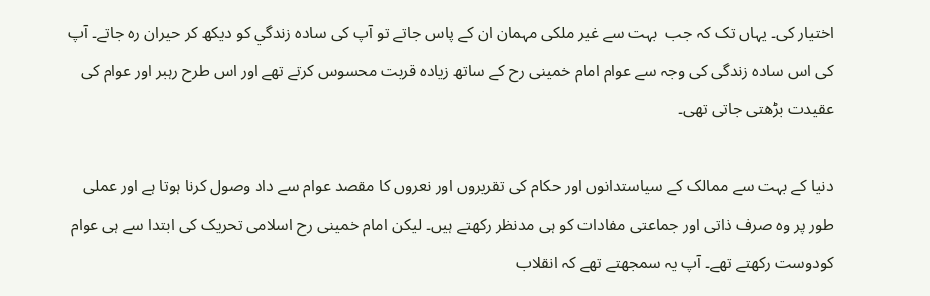اختیار کی۔ یہاں تک کہ جب  بہت سے غیر ملکی مہمان ان کے پاس جاتے تو آپ کی سادہ زندگي کو دیکھ کر حیران رہ جاتے۔ آپ کی اس سادہ زندگی کی وجہ سے عوام امام خمینی رح کے ساتھ زیادہ قربت محسوس کرتے تھے اور اس طرح رہبر اور عوام کی عقیدت بڑھتی جاتی تھی۔

دنیا کے بہت سے ممالک کے سیاستدانوں اور حکام کی تقریروں اور نعروں کا مقصد عوام سے داد وصول کرنا ہوتا ہے اور عملی طور پر وہ صرف ذاتی اور جماعتی مفادات کو ہی مدنظر رکھتے ہیں۔ لیکن امام خمینی رح اسلامی تحریک کی ابتدا سے ہی عوام کودوست رکھتے تھے۔ آپ یہ سمجھتے تھے کہ انقلاب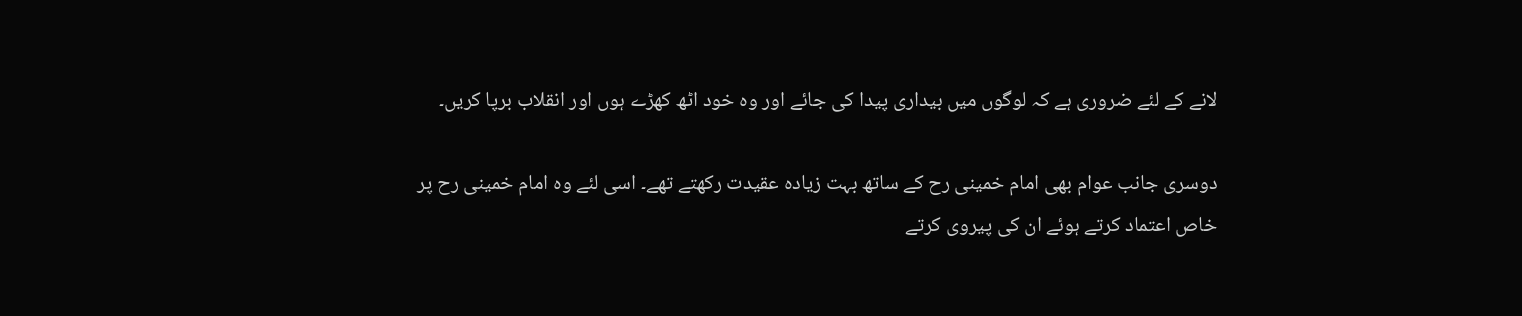لانے کے لئے ضروری ہے کہ لوگوں میں بیداری پیدا کی جائے اور وہ خود اٹھ کھڑے ہوں اور انقلاب برپا کریں۔

دوسری جانب عوام بھی امام خمینی رح کے ساتھ بہت زیادہ عقیدت رکھتے تھے۔ اسی لئے وہ امام خمینی رح پر خاص اعتماد کرتے ہوئے ان کی پیروی کرتے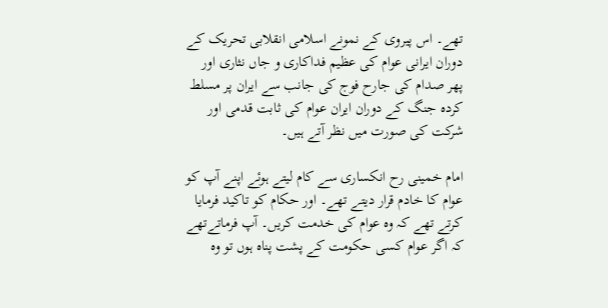تھے۔ اس پیروی کے نمونے اسلامی انقلابی تحریک کے دوران ایرانی عوام کی عظیم فداکاری و جاں نثاری اور پھر صدام کی جارح فوج کی جانب سے ایران پر مسلط کردہ جنگ کے دوران ایران عوام کی ثابت قدمی اور شرکت کی صورت میں نظر آتے ہیں۔

امام خمینی رح انکساری سے کام لیتے ہوئے اپنے آپ کو عوام کا خادم قرار دیتے تھے۔ اور حکام کو تاکید فرمایا کرتے تھے کہ وہ عوام کی خدمت کریں۔ آپ فرماتےتھے کہ اگر عوام کسی حکومت کے پشت پناہ ہوں تو وہ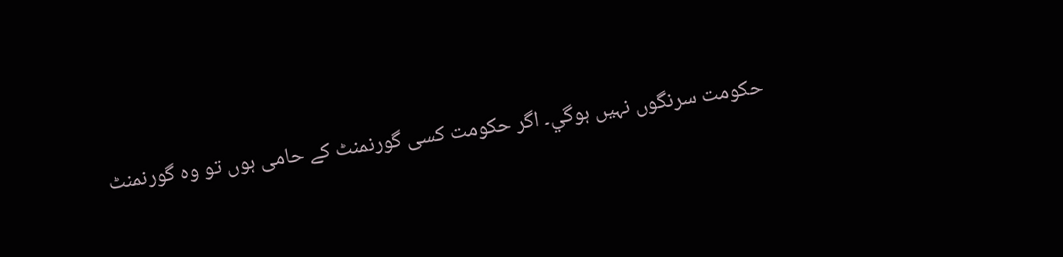حکومت سرنگوں نہیں ہوگي۔ اگر حکومت کسی گورنمنٹ کے حامی ہوں تو وہ گورنمنٹ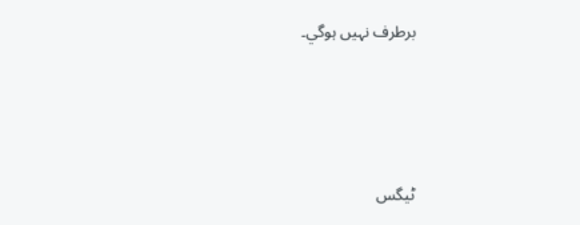برطرف نہیں ہوگي۔





ٹیگس